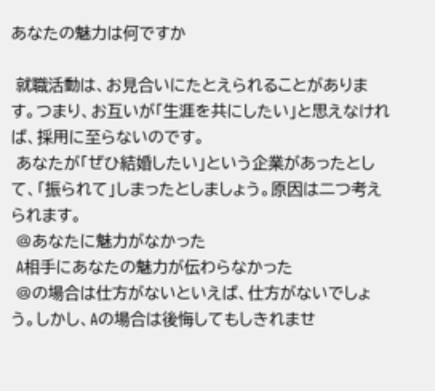あなたの魅力は何ですか

 就職活動は、お見合いにたとえられることがあります。つまり、お互いが「生涯を共にしたい」と思えなければ、採用に至らないのです。
 あなたが「ぜひ結婚したい」という企業があったとして、「振られて」しまったとしましょう。原因は二つ考えられます。
 @あなたに魅力がなかった
 A相手にあなたの魅力が伝わらなかった
 @の場合は仕方がないといえば、仕方がないでしょう。しかし、Aの場合は後悔してもしきれませ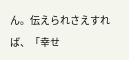ん。伝えられさえすれば、「幸せ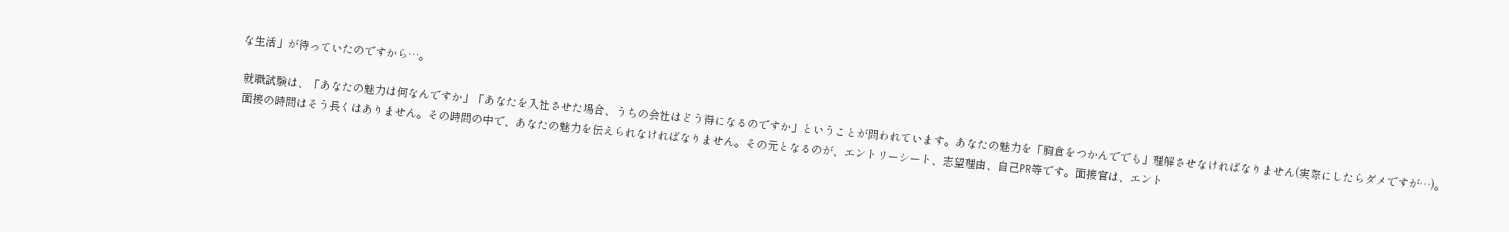な生活」が待っていたのですから…。

 就職試験は、「あなたの魅力は何なんですか」「あなたを入社させた場合、うちの会社はどう得になるのですか」ということが問われています。あなたの魅力を「胸倉をつかんででも」理解させなければなりません(実際にしたらダメですが…)。
 面接の時間はそう長くはありません。その時間の中で、あなたの魅力を伝えられなければなりません。その元となるのが、エントリーシート、志望理由、自己PR等です。面接官は、エント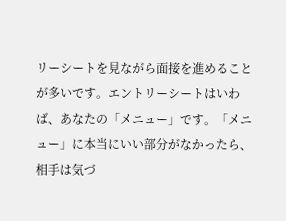リーシートを見ながら面接を進めることが多いです。エントリーシートはいわば、あなたの「メニュー」です。「メニュー」に本当にいい部分がなかったら、相手は気づ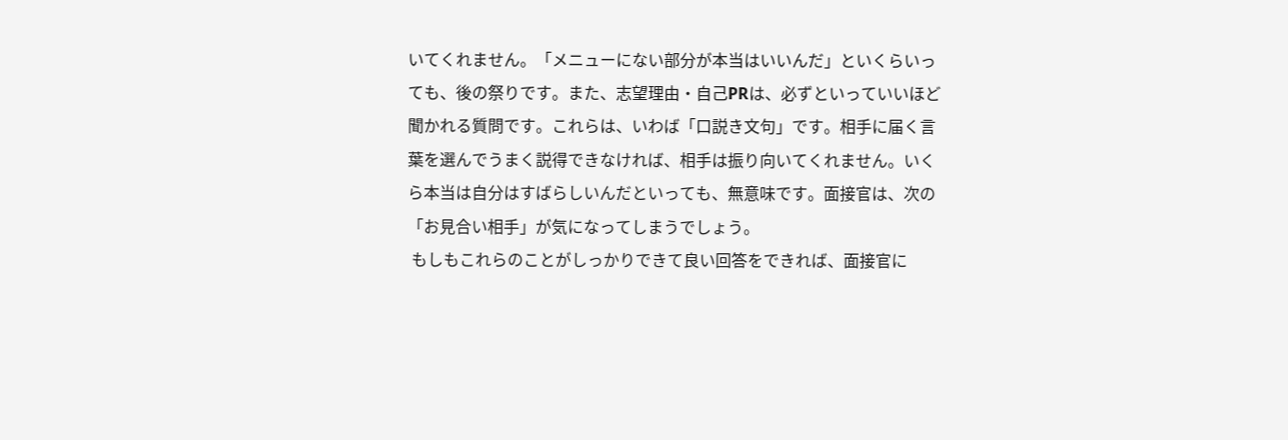いてくれません。「メニューにない部分が本当はいいんだ」といくらいっても、後の祭りです。また、志望理由・自己PRは、必ずといっていいほど聞かれる質問です。これらは、いわば「口説き文句」です。相手に届く言葉を選んでうまく説得できなければ、相手は振り向いてくれません。いくら本当は自分はすばらしいんだといっても、無意味です。面接官は、次の「お見合い相手」が気になってしまうでしょう。
 もしもこれらのことがしっかりできて良い回答をできれば、面接官に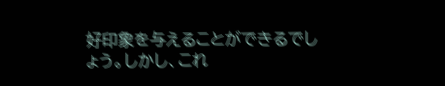好印象を与えることができるでしょう。しかし、これ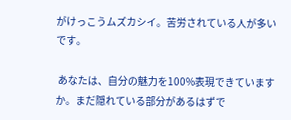がけっこうムズカシイ。苦労されている人が多いです。

 あなたは、自分の魅力を100%表現できていますか。まだ隠れている部分があるはずで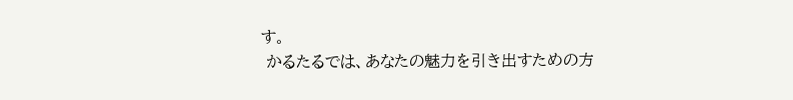す。
 かるたるでは、あなたの魅力を引き出すための方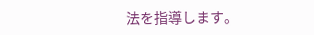法を指導します。